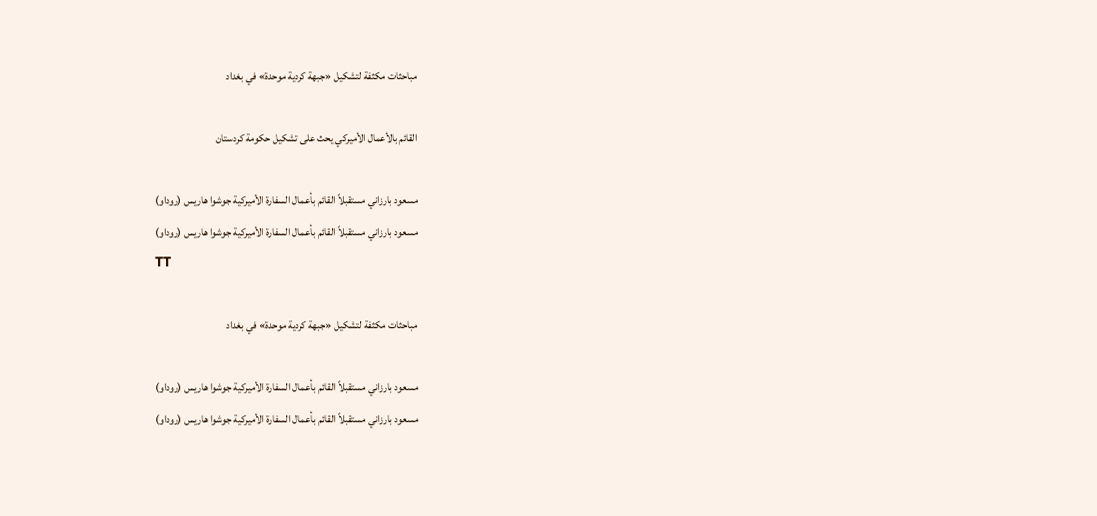مباحثات مكثفة لتشكيل «جبهة كردية موحدة» في بغداد

القائم بالأعمال الأميركي يحث على تشكيل حكومة كردستان

مسعود بارزاني مستقبلاً القائم بأعمال السفارة الأميركية جوشوا هاريس (روداو)
مسعود بارزاني مستقبلاً القائم بأعمال السفارة الأميركية جوشوا هاريس (روداو)
TT

مباحثات مكثفة لتشكيل «جبهة كردية موحدة» في بغداد

مسعود بارزاني مستقبلاً القائم بأعمال السفارة الأميركية جوشوا هاريس (روداو)
مسعود بارزاني مستقبلاً القائم بأعمال السفارة الأميركية جوشوا هاريس (روداو)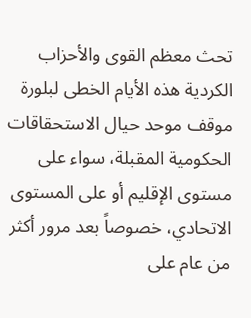تحث معظم القوى والأحزاب الكردية هذه الأيام الخطى لبلورة موقف موحد حيال الاستحقاقات الحكومية المقبلة، سواء على مستوى الإقليم أو على المستوى الاتحادي، خصوصاً بعد مرور أكثر من عام على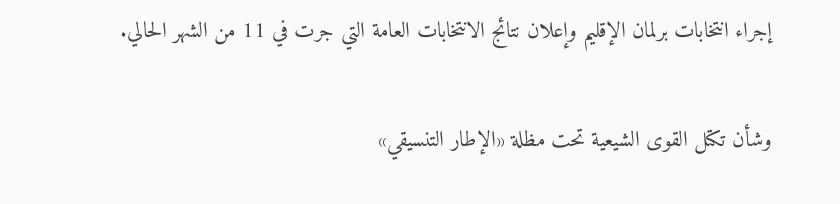إجراء انتخابات برلمان الإقليم وإعلان نتائج الانتخابات العامة التي جرت في 11 من الشهر الحالي.

وشأن تكتل القوى الشيعية تحت مظلة «الإطار التنسيقي»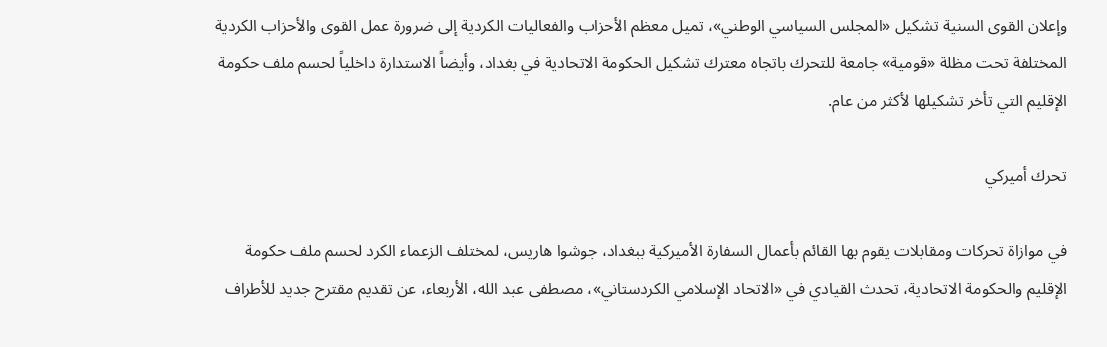وإعلان القوى السنية تشكيل «المجلس السياسي الوطني»، تميل معظم الأحزاب والفعاليات الكردية إلى ضرورة عمل القوى والأحزاب الكردية المختلفة تحت مظلة «قومية» جامعة للتحرك باتجاه معترك تشكيل الحكومة الاتحادية في بغداد، وأيضاً الاستدارة داخلياً لحسم ملف حكومة الإقليم التي تأخر تشكيلها لأكثر من عام.

تحرك أميركي

في موازاة تحركات ومقابلات يقوم بها القائم بأعمال السفارة الأميركية ببغداد، جوشوا هاريس، لمختلف الزعماء الكرد لحسم ملف حكومة الإقليم والحكومة الاتحادية، تحدث القيادي في «الاتحاد الإسلامي الكردستاني»، مصطفى عبد الله، الأربعاء، عن تقديم مقترح جديد للأطراف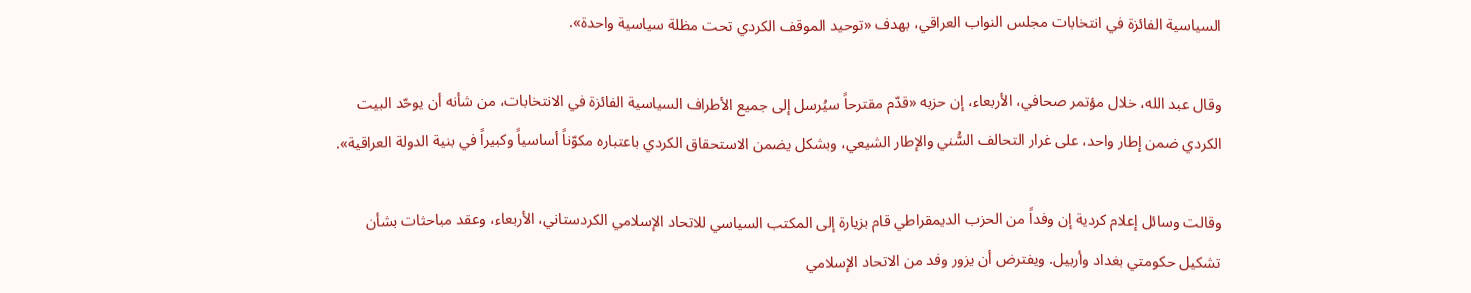السياسية الفائزة في انتخابات مجلس النواب العراقي، بهدف «توحيد الموقف الكردي تحت مظلة سياسية واحدة».

وقال عبد الله، خلال مؤتمر صحافي، الأربعاء، إن حزبه «قدّم مقترحاً سيُرسل إلى جميع الأطراف السياسية الفائزة في الانتخابات، من شأنه أن يوحّد البيت الكردي ضمن إطار واحد، على غرار التحالف السُّني والإطار الشيعي، وبشكل يضمن الاستحقاق الكردي باعتباره مكوّناً أساسياً وكبيراً في بنية الدولة العراقية».

وقالت وسائل إعلام كردية إن وفداً من الحزب الديمقراطي قام بزيارة إلى المكتب السياسي للاتحاد الإسلامي الكردستاني، الأربعاء، وعقد مباحثات بشأن تشكيل حكومتي بغداد وأربيل. ويفترض أن يزور وفد من الاتحاد الإسلامي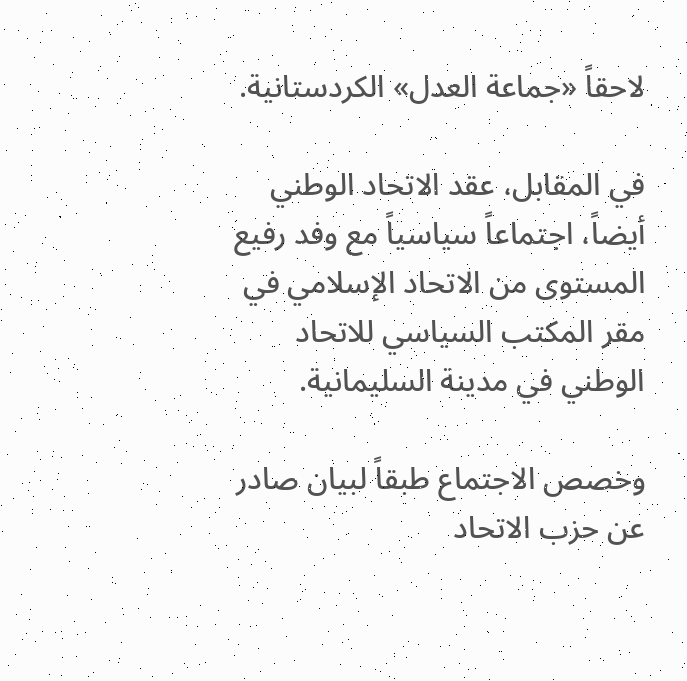لاحقاً «جماعة العدل» الكردستانية.

في المقابل، عقد الاتحاد الوطني أيضاً، اجتماعاً سياسياً مع وفد رفيع المستوى من الاتحاد الإسلامي في مقر المكتب السياسي للاتحاد الوطني في مدينة السليمانية.

وخصص الاجتماع طبقاً لبيان صادر عن حزب الاتحاد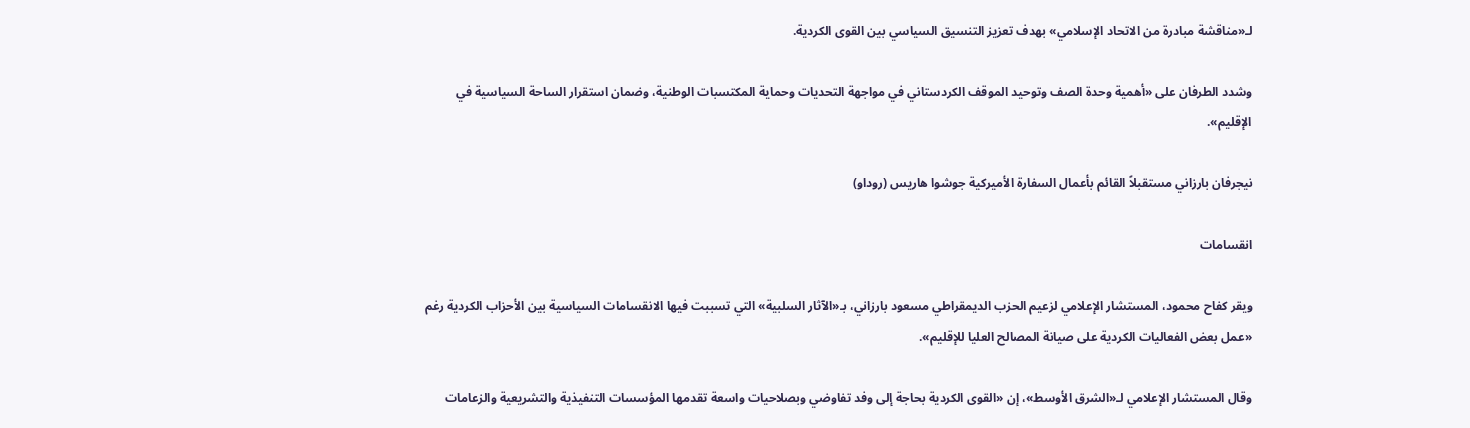لـ«مناقشة مبادرة من الاتحاد الإسلامي» بهدف تعزيز التنسيق السياسي بين القوى الكردية.

وشدد الطرفان على «أهمية وحدة الصف وتوحيد الموقف الكردستاني في مواجهة التحديات وحماية المكتسبات الوطنية، وضمان استقرار الساحة السياسية في الإقليم».

نيجرفان بارزاني مستقبلاً القائم بأعمال السفارة الأميركية جوشوا هاريس (روداو)

انقسامات

ويقر كفاح محمود، المستشار الإعلامي لزعيم الحزب الديمقراطي مسعود بارزاني، بـ«الآثار السلبية» التي تسببت فيها الانقسامات السياسية بين الأحزاب الكردية رغم «عمل بعض الفعاليات الكردية على صيانة المصالح العليا للإقليم».

وقال المستشار الإعلامي لـ«الشرق الأوسط»، إن «القوى الكردية بحاجة إلى وفد تفاوضي وبصلاحيات واسعة تقدمها المؤسسات التنفيذية والتشريعية والزعامات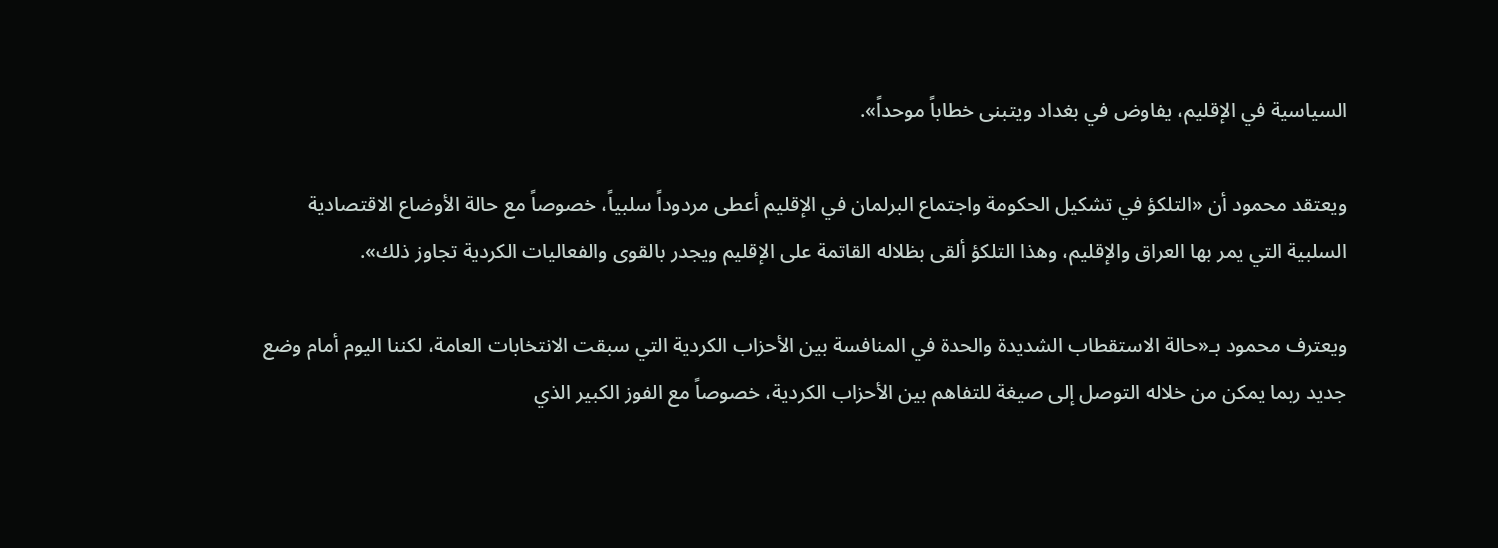السياسية في الإقليم، يفاوض في بغداد ويتبنى خطاباً موحداً».

ويعتقد محمود أن «التلكؤ في تشكيل الحكومة واجتماع البرلمان في الإقليم أعطى مردوداً سلبياً، خصوصاً مع حالة الأوضاع الاقتصادية السلبية التي يمر بها العراق والإقليم، وهذا التلكؤ ألقى بظلاله القاتمة على الإقليم ويجدر بالقوى والفعاليات الكردية تجاوز ذلك».

ويعترف محمود بـ«حالة الاستقطاب الشديدة والحدة في المنافسة بين الأحزاب الكردية التي سبقت الانتخابات العامة، لكننا اليوم أمام وضع جديد ربما يمكن من خلاله التوصل إلى صيغة للتفاهم بين الأحزاب الكردية، خصوصاً مع الفوز الكبير الذي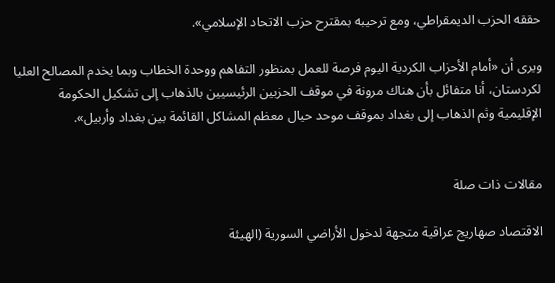حققه الحزب الديمقراطي، ومع ترحيبه بمقترح حزب الاتحاد الإسلامي».

ويرى أن «أمام الأحزاب الكردية اليوم فرصة للعمل بمنظور التفاهم ووحدة الخطاب وبما يخدم المصالح العليا لكردستان، أنا متفائل بأن هناك مرونة في موقف الحزبين الرئيسيين بالذهاب إلى تشكيل الحكومة الإقليمية وثم الذهاب إلى بغداد بموقف موحد حيال معظم المشاكل القائمة بين بغداد وأربيل».


مقالات ذات صلة

الاقتصاد صهاريج عراقية متجهة لدخول الأراضي السورية (الهيئة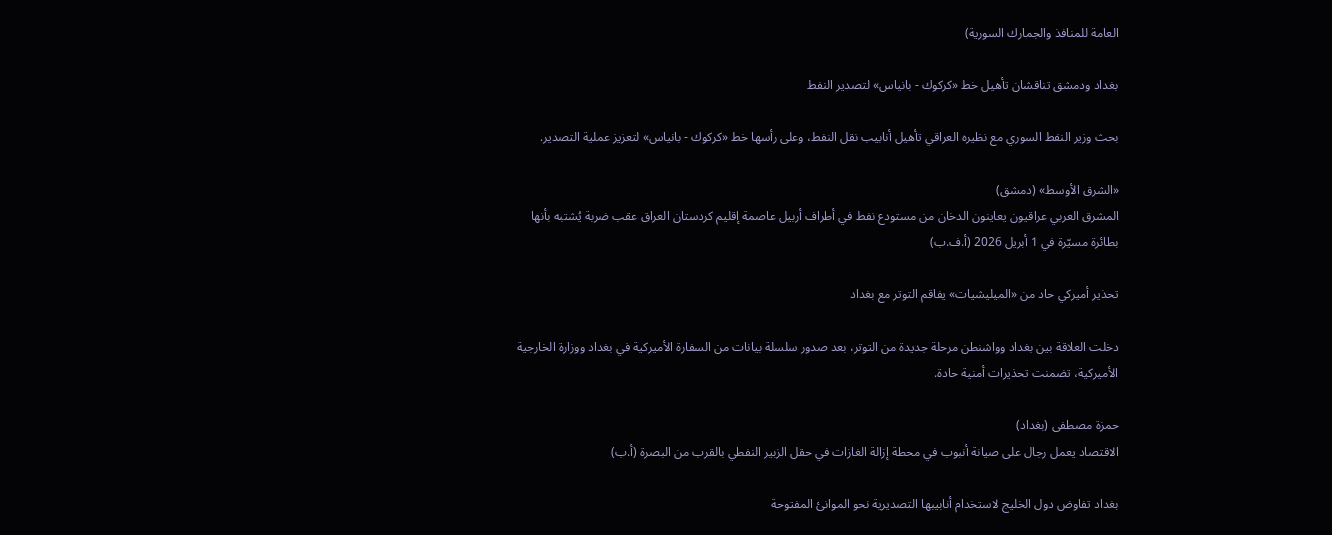العامة للمنافذ والجمارك السورية)

بغداد ودمشق تناقشان تأهيل خط «كركوك - بانياس» لتصدير النفط

بحث وزير النفط السوري مع نظيره العراقي تأهيل أنابيب نقل النفط، وعلى رأسها خط «كركوك - بانياس» لتعزيز عملية التصدير.

«الشرق الأوسط» (دمشق)
المشرق العربي عراقيون يعاينون الدخان من مستودع نفط في أطراف أربيل عاصمة إقليم كردستان العراق عقب ضربة يُشتبه بأنها بطائرة مسيّرة في 1 أبريل 2026 (أ.ف.ب)

تحذير أميركي حاد من «الميليشيات» يفاقم التوتر مع بغداد

دخلت العلاقة بين بغداد وواشنطن مرحلة جديدة من التوتر، بعد صدور سلسلة بيانات من السفارة الأميركية في بغداد ووزارة الخارجية الأميركية، تضمنت تحذيرات أمنية حادة.

حمزة مصطفى (بغداد)
الاقتصاد يعمل رجال على صيانة أنبوب في محطة إزالة الغازات في حقل الزبير النفطي بالقرب من البصرة (أ.ب)

بغداد تفاوض دول الخليج لاستخدام أنابيبها التصديرية نحو الموانئ المفتوحة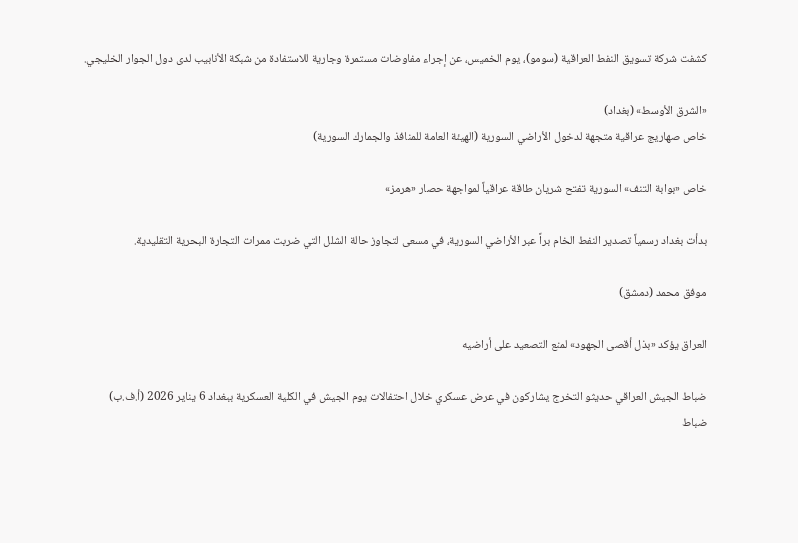كشفت شركة تسويق النفط العراقية (سومو)، يوم الخميس، عن إجراء مفاوضات مستمرة وجارية للاستفادة من شبكة الأنابيب لدى دول الجوار الخليجي.

«الشرق الأوسط» (بغداد)
خاص صهاريج عراقية متجهة لدخول الأراضي السورية (الهيئة العامة للمنافذ والجمارك السورية)

خاص «بوابة التنف» السورية تفتح شريان طاقة عراقياً لمواجهة حصار «هرمز»

بدأت بغداد رسمياً تصدير النفط الخام براً عبر الأراضي السورية، في مسعى لتجاوز حالة الشلل التي ضربت ممرات التجارة البحرية التقليدية.

موفق محمد (دمشق)

العراق يؤكد «بذل أقصى الجهود» لمنع التصعيد على أراضيه

ضباط الجيش العراقي حديثو التخرج يشاركون في عرض عسكري خلال احتفالات يوم الجيش في الكلية العسكرية ببغداد 6 يناير 2026 (أ.ف.ب)
ضباط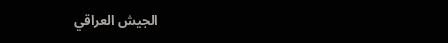الجيش العراقي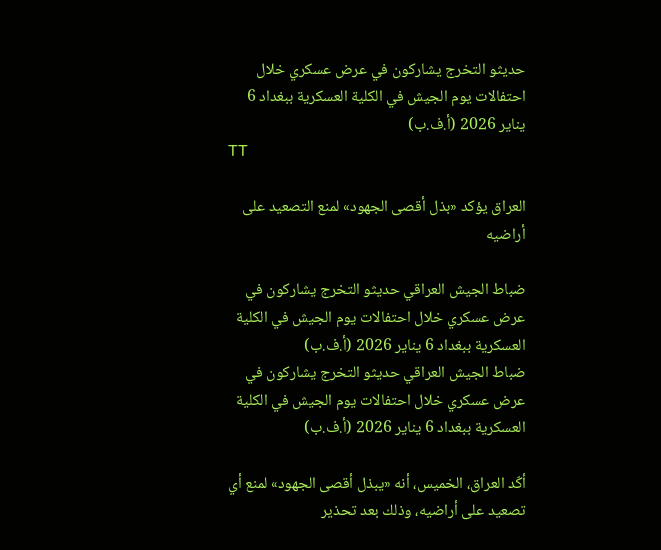حديثو التخرج يشاركون في عرض عسكري خلال احتفالات يوم الجيش في الكلية العسكرية ببغداد 6 يناير 2026 (أ.ف.ب)
TT

العراق يؤكد «بذل أقصى الجهود» لمنع التصعيد على أراضيه

ضباط الجيش العراقي حديثو التخرج يشاركون في عرض عسكري خلال احتفالات يوم الجيش في الكلية العسكرية ببغداد 6 يناير 2026 (أ.ف.ب)
ضباط الجيش العراقي حديثو التخرج يشاركون في عرض عسكري خلال احتفالات يوم الجيش في الكلية العسكرية ببغداد 6 يناير 2026 (أ.ف.ب)

أكّد العراق، الخميس، أنه «يبذل أقصى الجهود» لمنع أي تصعيد على أراضيه، وذلك بعد تحذير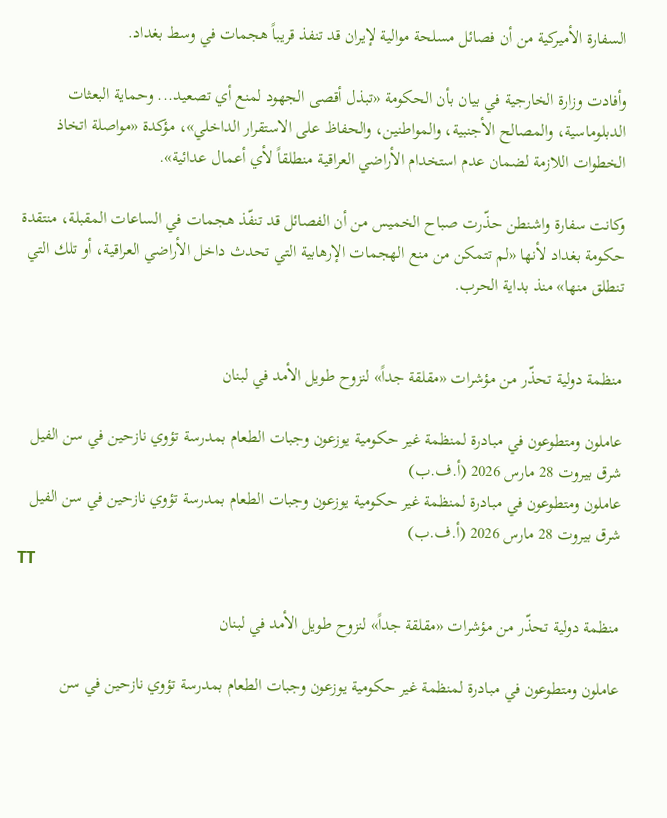السفارة الأميركية من أن فصائل مسلحة موالية لإيران قد تنفذ قريباً هجمات في وسط بغداد.

وأفادت وزارة الخارجية في بيان بأن الحكومة «تبذل أقصى الجهود لمنع أي تصعيد... وحماية البعثات الدبلوماسية، والمصالح الأجنبية، والمواطنين، والحفاظ على الاستقرار الداخلي»، مؤكدة «مواصلة اتخاذ الخطوات اللازمة لضمان عدم استخدام الأراضي العراقية منطلقاً لأي أعمال عدائية».

وكانت سفارة واشنطن حذّرت صباح الخميس من أن الفصائل قد تنفّذ هجمات في الساعات المقبلة، منتقدة حكومة بغداد لأنها «لم تتمكن من منع الهجمات الإرهابية التي تحدث داخل الأراضي العراقية، أو تلك التي تنطلق منها» منذ بداية الحرب.


منظمة دولية تحذّر من مؤشرات «مقلقة جداً» لنزوح طويل الأمد في لبنان

عاملون ومتطوعون في مبادرة لمنظمة غير حكومية يوزعون وجبات الطعام بمدرسة تؤوي نازحين في سن الفيل شرق بيروت 28 مارس 2026 (أ.ف.ب)
عاملون ومتطوعون في مبادرة لمنظمة غير حكومية يوزعون وجبات الطعام بمدرسة تؤوي نازحين في سن الفيل شرق بيروت 28 مارس 2026 (أ.ف.ب)
TT

منظمة دولية تحذّر من مؤشرات «مقلقة جداً» لنزوح طويل الأمد في لبنان

عاملون ومتطوعون في مبادرة لمنظمة غير حكومية يوزعون وجبات الطعام بمدرسة تؤوي نازحين في سن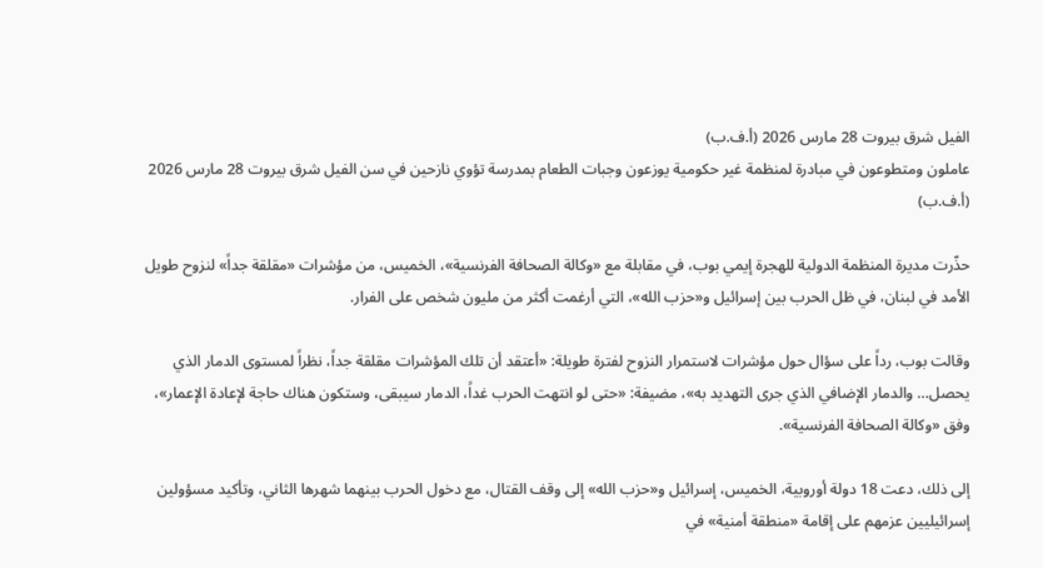الفيل شرق بيروت 28 مارس 2026 (أ.ف.ب)
عاملون ومتطوعون في مبادرة لمنظمة غير حكومية يوزعون وجبات الطعام بمدرسة تؤوي نازحين في سن الفيل شرق بيروت 28 مارس 2026 (أ.ف.ب)

حذّرت مديرة المنظمة الدولية للهجرة إيمي بوب، في مقابلة مع «وكالة الصحافة الفرنسية»، الخميس، من مؤشرات «مقلقة جداً» لنزوح طويل الأمد في لبنان، في ظل الحرب بين إسرائيل و«حزب الله»، التي أرغمت أكثر من مليون شخص على الفرار.

وقالت بوب، رداً على سؤال حول مؤشرات لاستمرار النزوح لفترة طويلة: «أعتقد أن تلك المؤشرات مقلقة جداً، نظراً لمستوى الدمار الذي يحصل... والدمار الإضافي الذي جرى التهديد به»، مضيفة: «حتى لو انتهت الحرب غداً، الدمار سيبقى، وستكون هناك حاجة لإعادة الإعمار»، وفق «وكالة الصحافة الفرنسية».

إلى ذلك، دعت 18 دولة أوروبية، الخميس، إسرائيل و«حزب الله» إلى وقف القتال، مع دخول الحرب بينهما شهرها الثاني، وتأكيد مسؤولين إسرائيليين عزمهم على إقامة «منطقة أمنية» في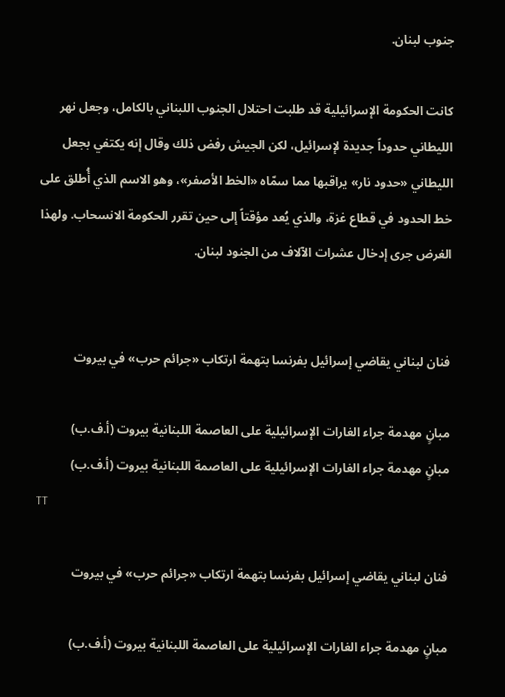جنوب لبنان.

كانت الحكومة الإسرائيلية قد طلبت احتلال الجنوب اللبناني بالكامل، وجعل نهر الليطاني حدوداً جديدة لإسرائيل، لكن الجيش رفض ذلك وقال إنه يكتفي بجعل الليطاني «حدود نار» يراقبها مما سمّاه «الخط الأصفر»، وهو الاسم الذي أُطلق على خط الحدود في قطاع غزة، والذي يُعد مؤقتاً إلى حين تقرر الحكومة الانسحاب. ولهذا الغرض جرى إدخال عشرات الآلاف من الجنود لبنان.


فنان لبناني يقاضي إسرائيل بفرنسا بتهمة ارتكاب «جرائم حرب» في بيروت

مبانٍ مهدمة جراء الغارات الإسرائيلية على العاصمة اللبنانية بيروت (أ.ف.ب)
مبانٍ مهدمة جراء الغارات الإسرائيلية على العاصمة اللبنانية بيروت (أ.ف.ب)
TT

فنان لبناني يقاضي إسرائيل بفرنسا بتهمة ارتكاب «جرائم حرب» في بيروت

مبانٍ مهدمة جراء الغارات الإسرائيلية على العاصمة اللبنانية بيروت (أ.ف.ب)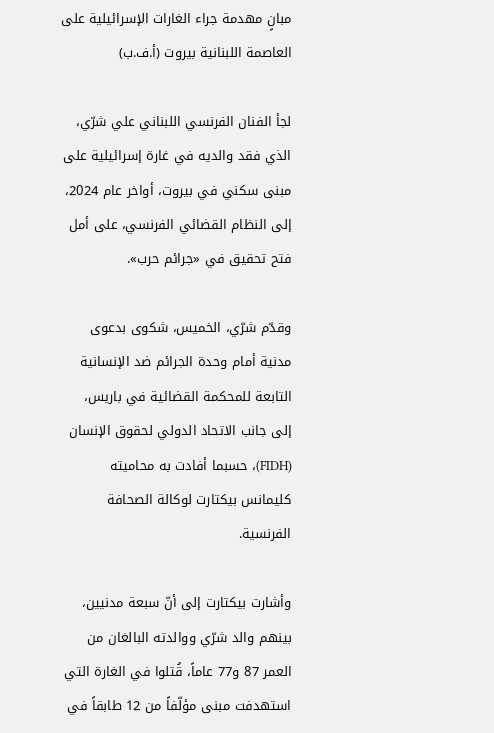مبانٍ مهدمة جراء الغارات الإسرائيلية على العاصمة اللبنانية بيروت (أ.ف.ب)

لجأ الفنان الفرنسي اللبناني علي شرّي، الذي فقد والديه في غارة إسرائيلية على مبنى سكني في بيروت، أواخر عام 2024، إلى النظام القضائي الفرنسي، على أمل فتح تحقيق في «جرائم حرب».

وقدّم شرّي، الخميس، شكوى بدعوى مدنية أمام وحدة الجرائم ضد الإنسانية التابعة للمحكمة القضائية في باريس، إلى جانب الاتحاد الدولي لحقوق الإنسان (FIDH)، حسبما أفادت به محاميته كليمانس بيكتارت لوكالة الصحافة الفرنسية.

وأشارت بيكتارت إلى أنّ سبعة مدنيين، بينهم والد شرّي ووالدته البالغان من العمر 87 و77 عاماً، قُتلوا في الغارة التي استهدفت مبنى مؤلّفاً من 12 طابقاً في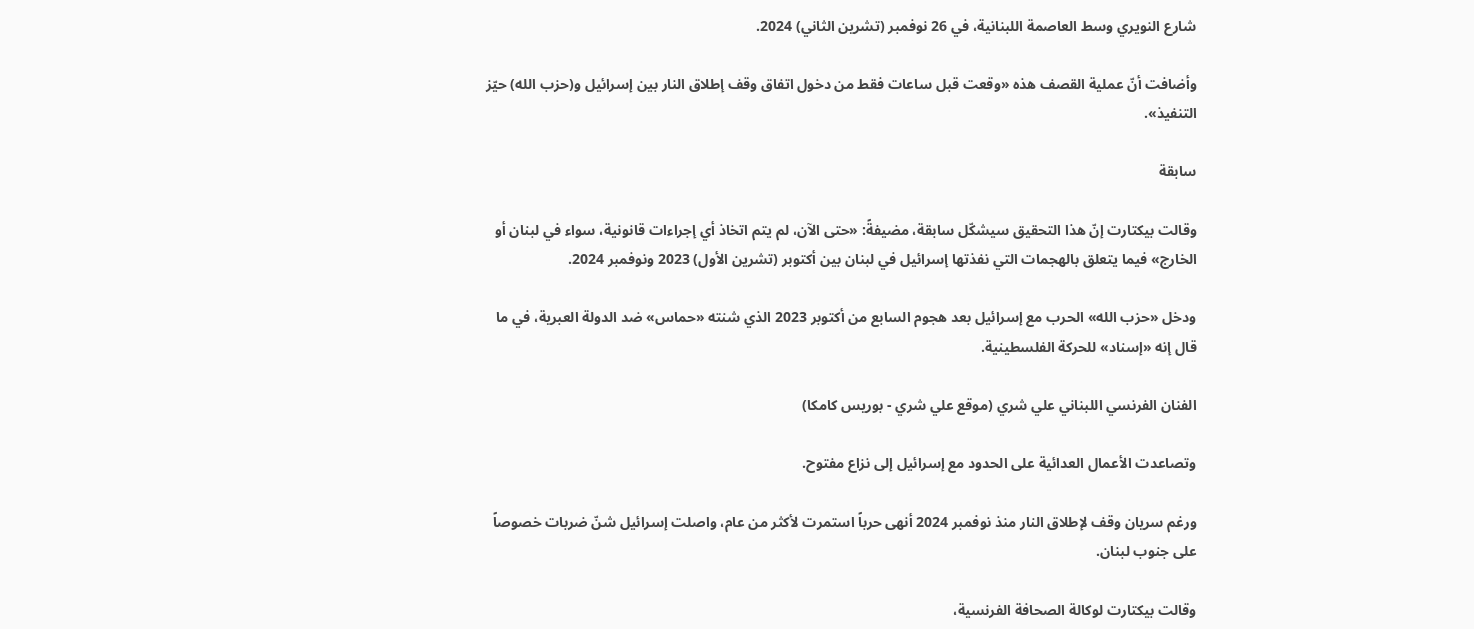شارع النويري وسط العاصمة اللبنانية، في 26 نوفمبر (تشرين الثاني) 2024.

وأضافت أنّ عملية القصف هذه «وقعت قبل ساعات فقط من دخول اتفاق وقف إطلاق النار بين إسرائيل و(حزب الله) حيّز التنفيذ».

سابقة

وقالت بيكتارت إنّ هذا التحقيق سيشكّل سابقة، مضيفةً: «حتى الآن، لم يتم اتخاذ أي إجراءات قانونية، سواء في لبنان أو الخارج» فيما يتعلق بالهجمات التي نفذتها إسرائيل في لبنان بين أكتوبر (تشرين الأول) 2023 ونوفمبر 2024.

ودخل «حزب الله» الحرب مع إسرائيل بعد هجوم السابع من أكتوبر 2023 الذي شنته «حماس» ضد الدولة العبرية، في ما قال إنه «إسناد» للحركة الفلسطينية.

الفنان الفرنسي اللبناني علي شري (موقع علي شري - بوريس كامكا)

وتصاعدت الأعمال العدائية على الحدود مع إسرائيل إلى نزاع مفتوح.

ورغم سريان وقف لإطلاق النار منذ نوفمبر 2024 أنهى حرباً استمرت لأكثر من عام، واصلت إسرائيل شنّ ضربات خصوصاً على جنوب لبنان.

وقالت بيكتارت لوكالة الصحافة الفرنسية،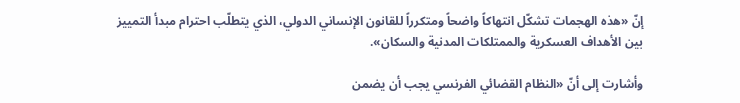إنّ «هذه الهجمات تشكّل انتهاكاً واضحاً ومتكرراً للقانون الإنساني الدولي، الذي يتطلّب احترام مبدأ التمييز بين الأهداف العسكرية والممتلكات المدنية والسكان».

وأشارت إلى أنّ «النظام القضائي الفرنسي يجب أن يضمن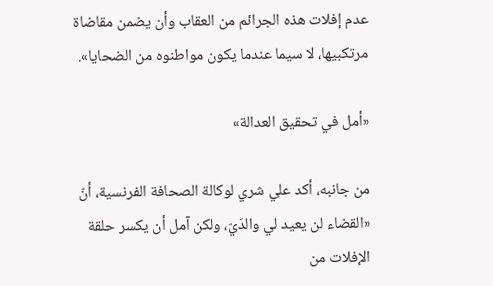عدم إفلات هذه الجرائم من العقاب وأن يضمن مقاضاة مرتكبيها، لا سيما عندما يكون مواطنوه من الضحايا».

«أمل في تحقيق العدالة»

من جانبه، أكد علي شري لوكالة الصحافة الفرنسية، أنّ «القضاء لن يعيد لي والدَيّ، ولكن آمل أن يكسر حلقة الإفلات من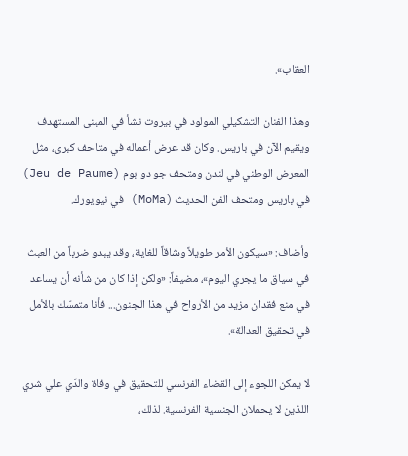العقاب».

وهذا الفنان التشكيلي المولود في بيروت نشأ في المبنى المستهدف ويقيم الآن في باريس. وكان قد عرض أعماله في متاحف كبرى، مثل المعرض الوطني في لندن ومتحف جو دو بوم (Jeu de Paume) في باريس ومتحف الفن الحديث (MoMa) في نيويورك.

وأضاف: «سيكون الأمر طويلاً وشاقاً للغاية، وقد يبدو ضرباً من العبث في سياق ما يجري اليوم»، مضيفاً: «ولكن إذا كان من شأنه أن يساعد في منع فقدان مزيد من الأرواح في هذا الجنون... فأنا متمسّك بالأمل في تحقيق العدالة».

لا يمكن اللجوء إلى القضاء الفرنسي للتحقيق في وفاة والدَي علي شري اللذين لا يحملان الجنسية الفرنسية. لذلك،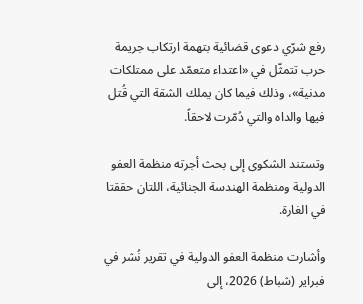رفع شرّي دعوى قضائية بتهمة ارتكاب جريمة حرب تتمثّل في «اعتداء متعمّد على ممتلكات مدنية»، وذلك فيما كان يملك الشقة التي قُتل فيها والداه والتي دُمّرت لاحقاً.

وتستند الشكوى إلى بحث أجرته منظمة العفو الدولية ومنظمة الهندسة الجنائية، اللتان حققتا في الغارة.

وأشارت منظمة العفو الدولية في تقرير نُشر في فبراير (شباط) 2026، إلى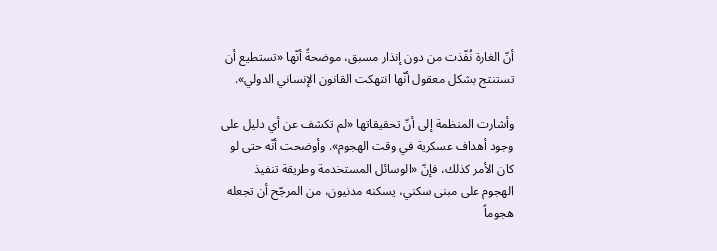أنّ الغارة نُفّذت من دون إنذار مسبق، موضحةً أنّها «تستطيع أن تستنتج بشكل معقول أنّها انتهكت القانون الإنساني الدولي».

وأشارت المنظمة إلى أنّ تحقيقاتها «لم تكشف عن أي دليل على وجود أهداف عسكرية في وقت الهجوم». وأوضحت أنّه حتى لو كان الأمر كذلك، فإنّ «الوسائل المستخدمة وطريقة تنفيذ الهجوم على مبنى سكني، يسكنه مدنيون، من المرجّح أن تجعله هجوماً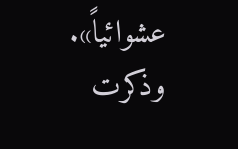عشوائياً». وذكرت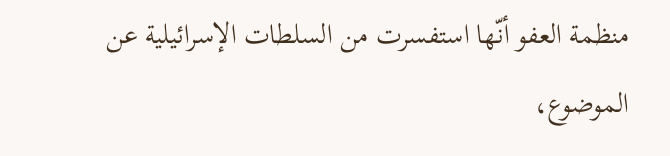منظمة العفو أنّها استفسرت من السلطات الإسرائيلية عن الموضوع،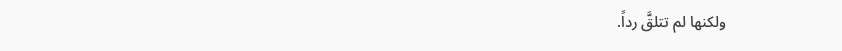ولكنها لم تتلقَّ رداً.